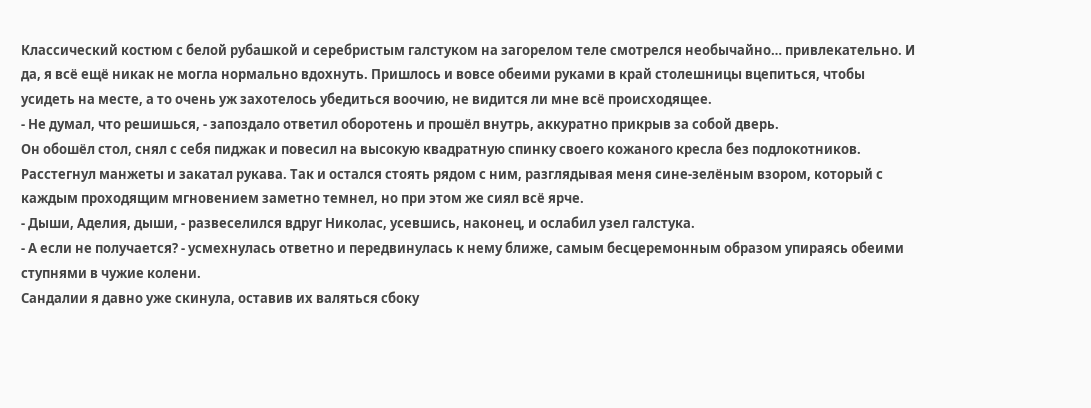Классический костюм с белой рубашкой и серебристым галстуком на загорелом теле смотрелся необычайно… привлекательно. И да, я всё ещё никак не могла нормально вдохнуть. Пришлось и вовсе обеими руками в край столешницы вцепиться, чтобы усидеть на месте, а то очень уж захотелось убедиться воочию, не видится ли мне всё происходящее.
- Не думал, что решишься, - запоздало ответил оборотень и прошёл внутрь, аккуратно прикрыв за собой дверь.
Он обошёл стол, снял с себя пиджак и повесил на высокую квадратную спинку своего кожаного кресла без подлокотников. Расстегнул манжеты и закатал рукава. Так и остался стоять рядом с ним, разглядывая меня сине-зелёным взором, который с каждым проходящим мгновением заметно темнел, но при этом же сиял всё ярче.
- Дыши, Аделия, дыши, - развеселился вдруг Николас, усевшись, наконец, и ослабил узел галстука.
- А если не получается? - усмехнулась ответно и передвинулась к нему ближе, самым бесцеремонным образом упираясь обеими ступнями в чужие колени.
Сандалии я давно уже скинула, оставив их валяться сбоку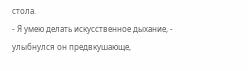стола.
- Я умею делать искусственное дыхание, - улыбнулся он предвкушающе,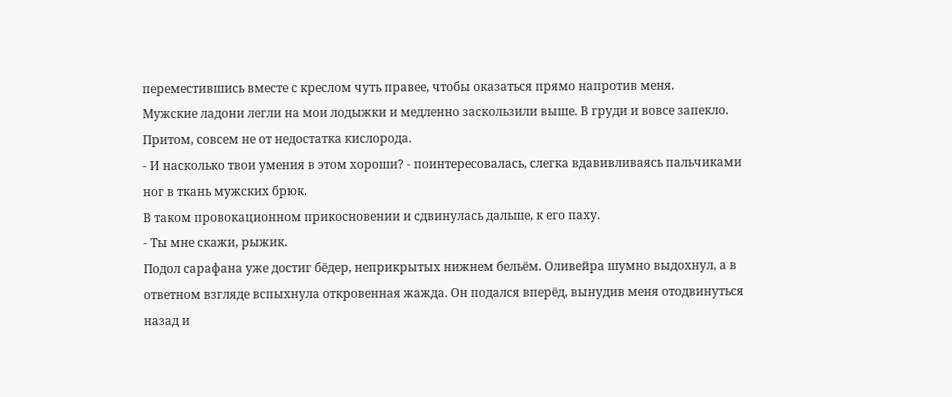переместившись вместе с креслом чуть правее, чтобы оказаться прямо напротив меня.
Мужские ладони легли на мои лодыжки и медленно заскользили выше. В груди и вовсе запекло. Притом, совсем не от недостатка кислорода.
- И насколько твои умения в этом хороши? - поинтересовалась, слегка вдавивливаясь пальчиками ног в ткань мужских брюк.
В таком провокационном прикосновении и сдвинулась дальше, к его паху.
- Ты мне скажи, рыжик.
Подол сарафана уже достиг бёдер, неприкрытых нижнем бельём. Оливейра шумно выдохнул, а в ответном взгляде вспыхнула откровенная жажда. Он подался вперёд, вынудив меня отодвинуться назад и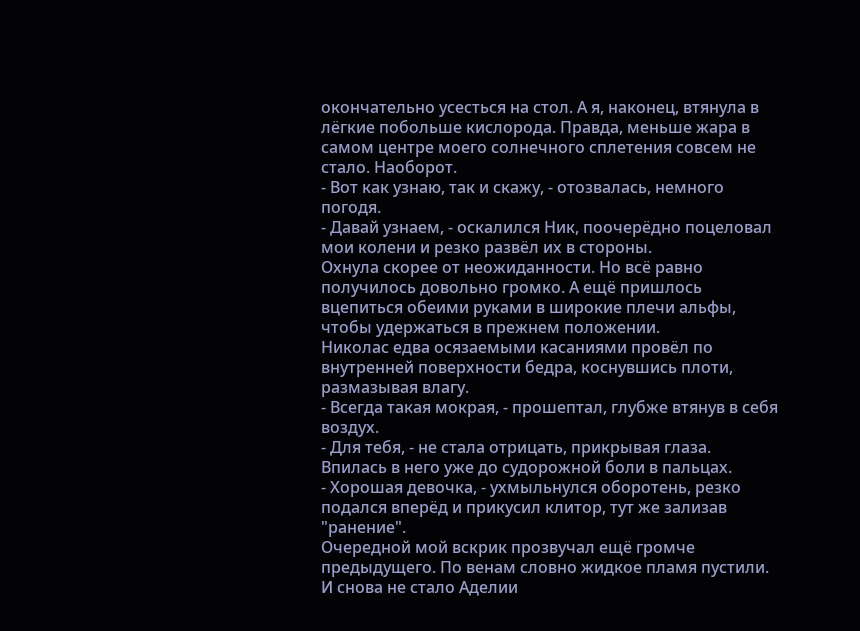окончательно усесться на стол. А я, наконец, втянула в лёгкие побольше кислорода. Правда, меньше жара в самом центре моего солнечного сплетения совсем не стало. Наоборот.
- Вот как узнаю, так и скажу, - отозвалась, немного погодя.
- Давай узнаем, - оскалился Ник, поочерёдно поцеловал мои колени и резко развёл их в стороны.
Охнула скорее от неожиданности. Но всё равно получилось довольно громко. А ещё пришлось вцепиться обеими руками в широкие плечи альфы, чтобы удержаться в прежнем положении.
Николас едва осязаемыми касаниями провёл по внутренней поверхности бедра, коснувшись плоти, размазывая влагу.
- Всегда такая мокрая, - прошептал, глубже втянув в себя воздух.
- Для тебя, - не стала отрицать, прикрывая глаза.
Впилась в него уже до судорожной боли в пальцах.
- Хорошая девочка, - ухмыльнулся оборотень, резко подался вперёд и прикусил клитор, тут же зализав "ранение".
Очередной мой вскрик прозвучал ещё громче предыдущего. По венам словно жидкое пламя пустили. И снова не стало Аделии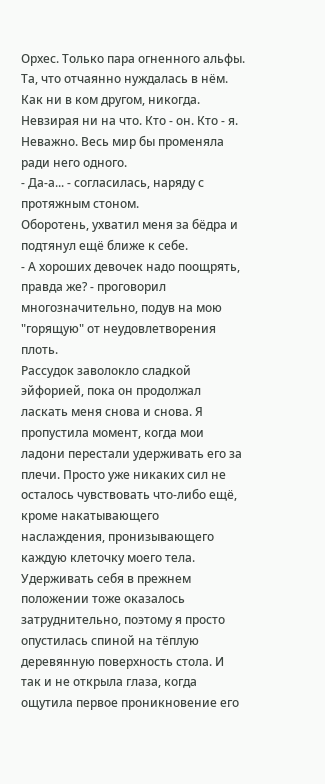Орхес. Только пара огненного альфы. Та, что отчаянно нуждалась в нём. Как ни в ком другом, никогда. Невзирая ни на что. Кто - он. Кто - я. Неважно. Весь мир бы променяла ради него одного.
- Да-а... - согласилась, наряду с протяжным стоном.
Оборотень, ухватил меня за бёдра и подтянул ещё ближе к себе.
- А хороших девочек надо поощрять, правда же? - проговорил многозначительно, подув на мою "горящую" от неудовлетворения плоть.
Рассудок заволокло сладкой эйфорией, пока он продолжал ласкать меня снова и снова. Я пропустила момент, когда мои ладони перестали удерживать его за плечи. Просто уже никаких сил не осталось чувствовать что-либо ещё, кроме накатывающего наслаждения, пронизывающего каждую клеточку моего тела. Удерживать себя в прежнем положении тоже оказалось затруднительно, поэтому я просто опустилась спиной на тёплую деревянную поверхность стола. И так и не открыла глаза, когда ощутила первое проникновение его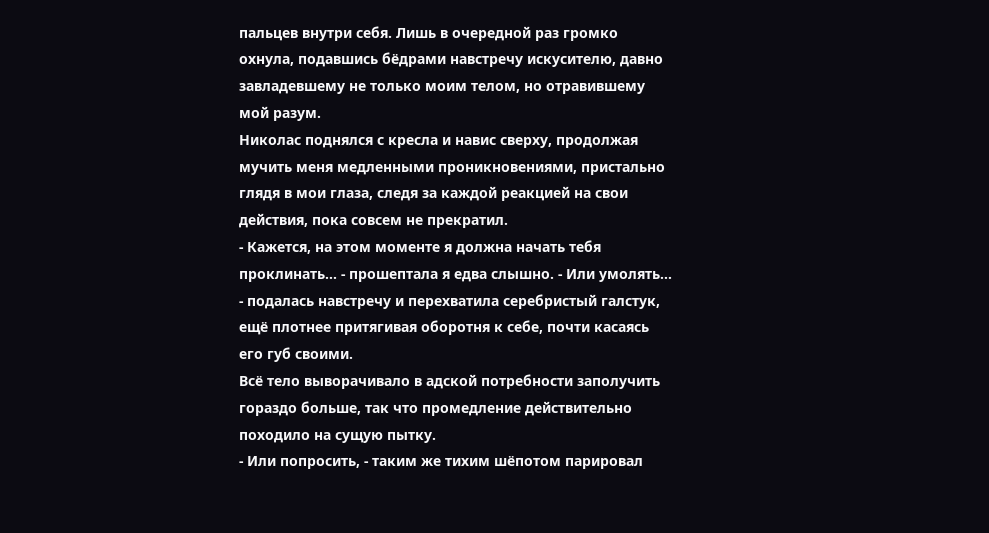пальцев внутри себя. Лишь в очередной раз громко охнула, подавшись бёдрами навстречу искусителю, давно завладевшему не только моим телом, но отравившему мой разум.
Николас поднялся с кресла и навис сверху, продолжая мучить меня медленными проникновениями, пристально глядя в мои глаза, следя за каждой реакцией на свои действия, пока совсем не прекратил.
- Кажется, на этом моменте я должна начать тебя проклинать... - прошептала я едва слышно. - Или умолять... - подалась навстречу и перехватила серебристый галстук, ещё плотнее притягивая оборотня к себе, почти касаясь его губ своими.
Всё тело выворачивало в адской потребности заполучить гораздо больше, так что промедление действительно походило на сущую пытку.
- Или попросить, - таким же тихим шёпотом парировал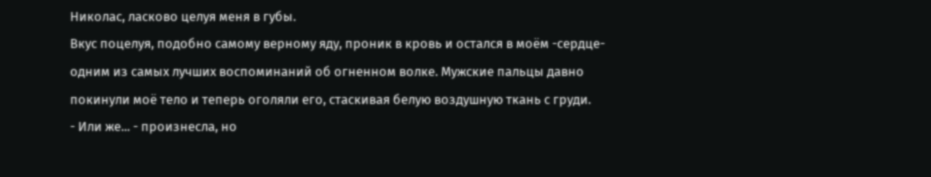Николас, ласково целуя меня в губы.
Вкус поцелуя, подобно самому верному яду, проник в кровь и остался в моём -сердце-одним из самых лучших воспоминаний об огненном волке. Мужские пальцы давно покинули моё тело и теперь оголяли его, стаскивая белую воздушную ткань с груди.
- Или же... - произнесла, но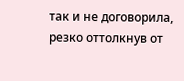так и не договорила, резко оттолкнув от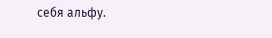себя альфу.